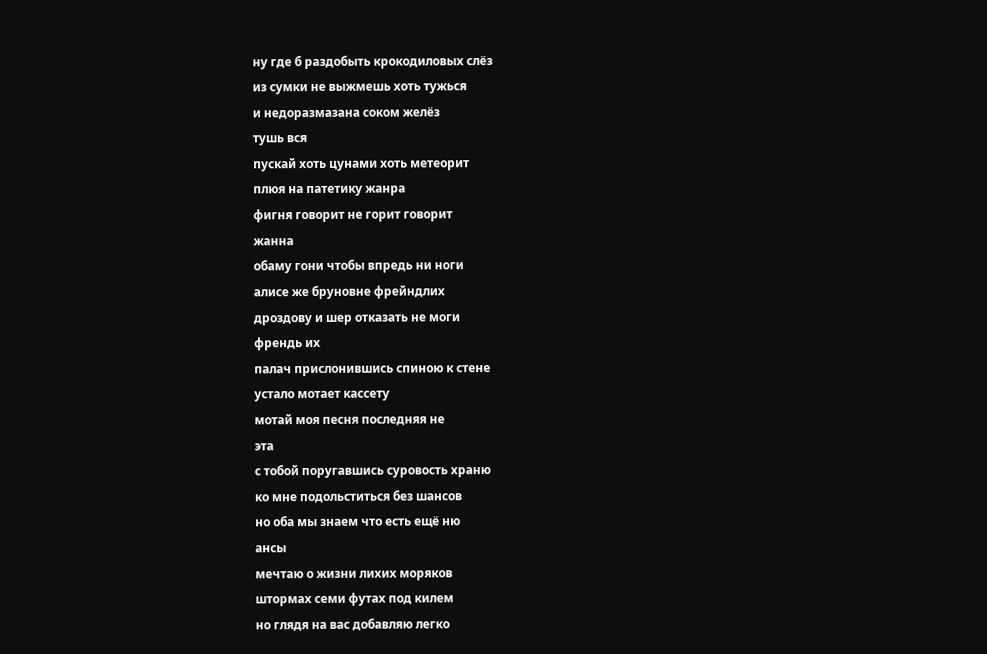ну где б раздобыть крокодиловых слёз
из сумки не выжмешь хоть тужься
и недоразмазана соком желёз
тушь вся
пускай хоть цунами хоть метеорит
плюя на патетику жанра
фигня говорит не горит говорит
жанна
обаму гони чтобы впредь ни ноги
алисе же бруновне фрейндлих
дроздову и шер отказать не моги
френдь их
палач прислонившись спиною к стене
устало мотает кассету
мотай моя песня последняя не
эта
с тобой поругавшись суровость храню
ко мне подольститься без шансов
но оба мы знаем что есть ещё ню
ансы
мечтаю о жизни лихих моряков
штормах семи футах под килем
но глядя на вас добавляю легко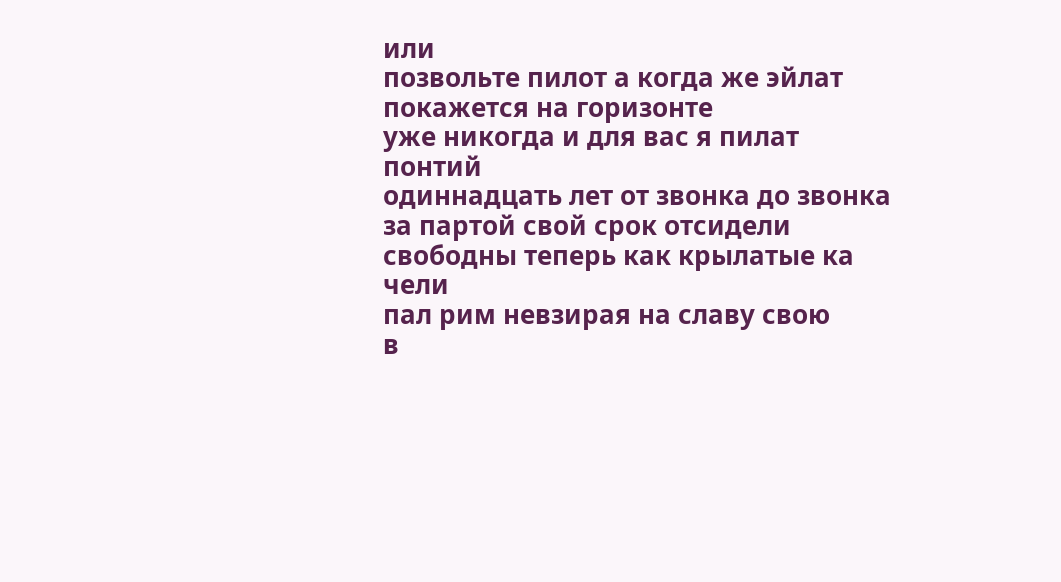или
позвольте пилот а когда же эйлат
покажется на горизонте
уже никогда и для вас я пилат
понтий
одиннадцать лет от звонка до звонка
за партой свой срок отсидели
свободны теперь как крылатые ка
чели
пал рим невзирая на славу свою
в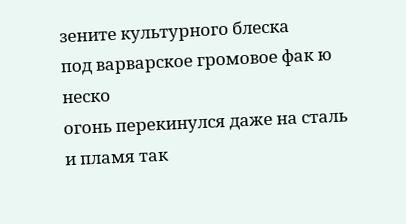зените культурного блеска
под варварское громовое фак ю
неско
огонь перекинулся даже на сталь
и пламя так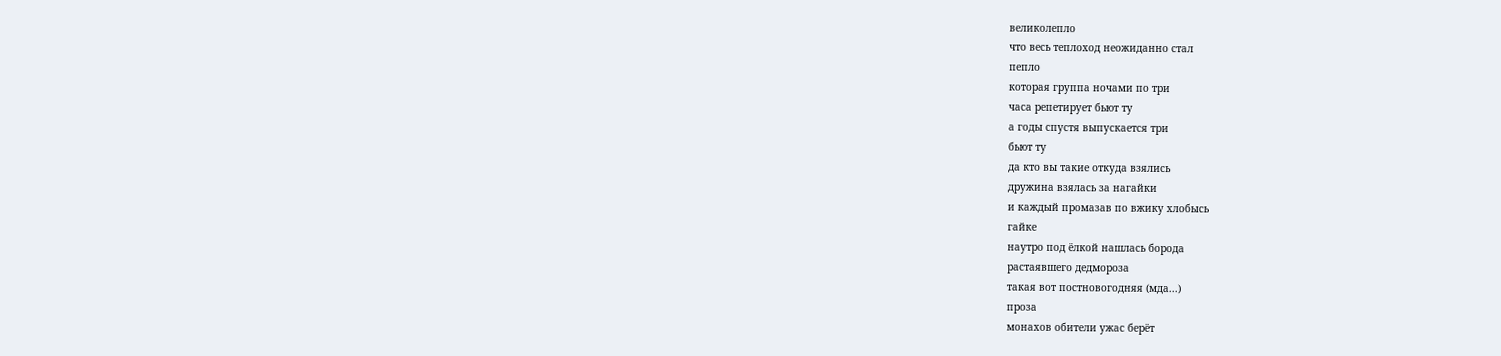великолепло
что весь теплоход неожиданно стал
пепло
которая группа ночами по три
часа репетирует бьют ту
а годы спустя выпускается три
бьют ту
да кто вы такие откуда взялись
дружина взялась за нагайки
и каждый промазав по вжику хлобысь
гайке
наутро под ёлкой нашлась борода
растаявшего дедмороза
такая вот постновогодняя (мда...)
проза
монахов обители ужас берёт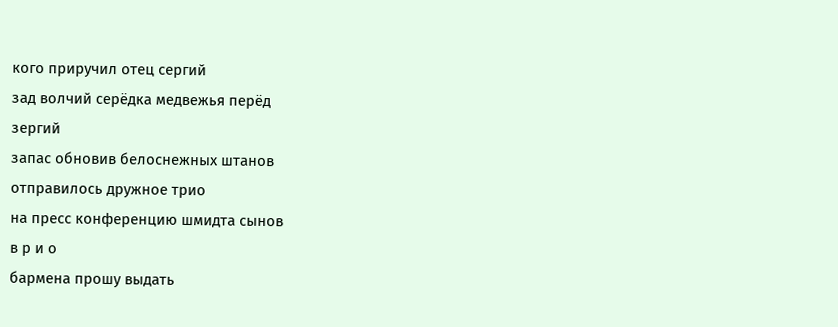кого приручил отец сергий
зад волчий серёдка медвежья перёд
зергий
запас обновив белоснежных штанов
отправилось дружное трио
на пресс конференцию шмидта сынов
в р и о
бармена прошу выдать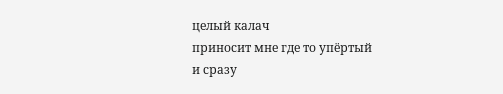целый калач
приносит мне где то упёртый
и сразу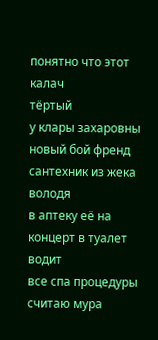понятно что этот калач
тёртый
у клары захаровны новый бой френд
сантехник из жека володя
в аптеку её на концерт в туалет
водит
все спа процедуры считаю мура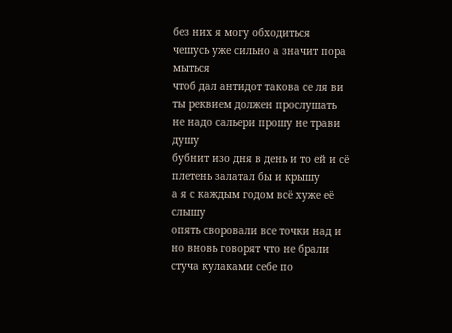без них я могу обходиться
чешусь уже сильно а значит пора
мыться
чтоб дал антидот такова се ля ви
ты реквием должен прослушать
не надо сальери прошу не трави
душу
бубнит изо дня в день и то ей и сё
плетень залатал бы и крышу
а я с каждым годом всё хуже её
слышу
опять своровали все точки над и
но вновь говорят что не брали
стуча кулаками себе по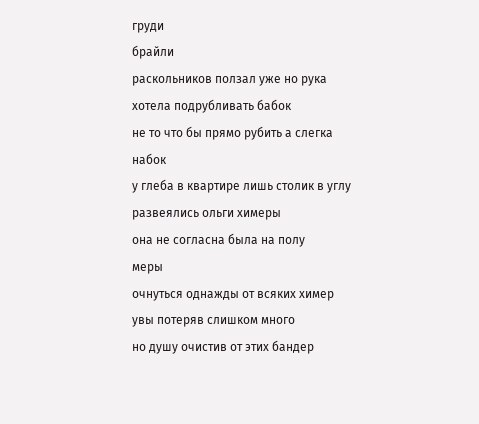груди
брайли
раскольников ползал уже но рука
хотела подрубливать бабок
не то что бы прямо рубить а слегка
набок
у глеба в квартире лишь столик в углу
развеялись ольги химеры
она не согласна была на полу
меры
очнуться однажды от всяких химер
увы потеряв слишком много
но душу очистив от этих бандер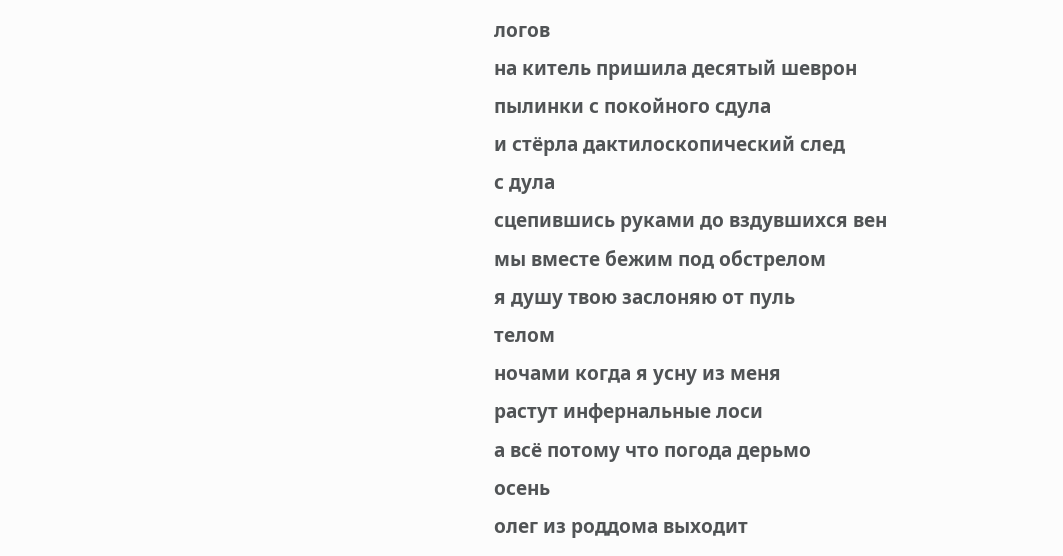логов
на китель пришила десятый шеврон
пылинки с покойного сдула
и стёрла дактилоскопический след
с дула
сцепившись руками до вздувшихся вен
мы вместе бежим под обстрелом
я душу твою заслоняю от пуль
телом
ночами когда я усну из меня
растут инфернальные лоси
а всё потому что погода дерьмо
осень
олег из роддома выходит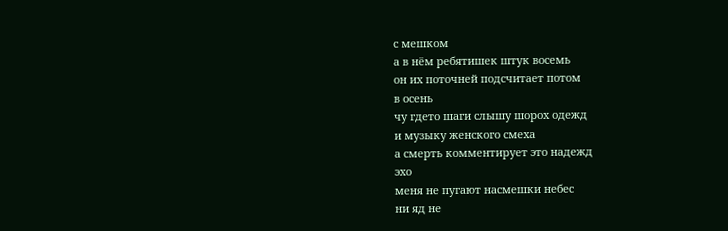с мешком
а в нём ребятишек штук восемь
он их поточней подсчитает потом
в осень
чу гдето шаги слышу шорох одежд
и музыку женского смеха
а смерть комментирует это надежд
эхо
меня не пугают насмешки небес
ни яд не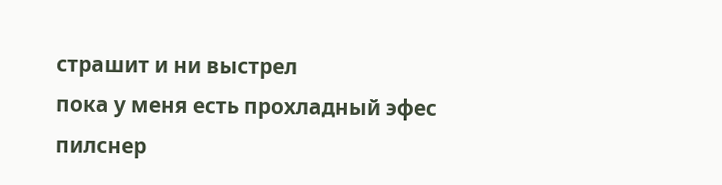страшит и ни выстрел
пока у меня есть прохладный эфес
пилснер